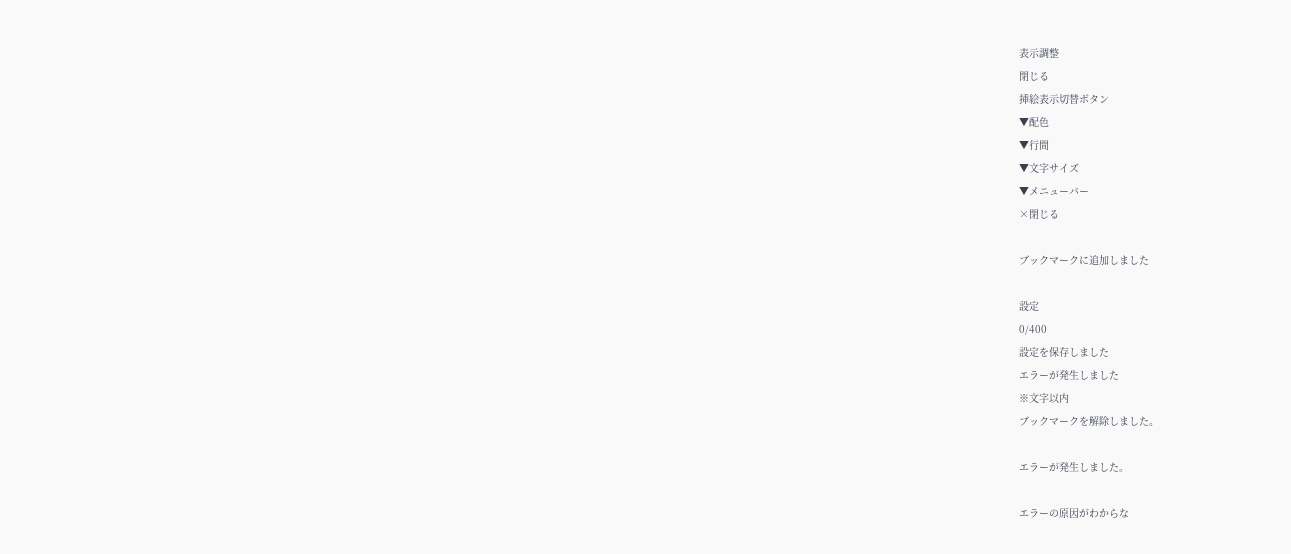表示調整
閉じる
挿絵表示切替ボタン
▼配色
▼行間
▼文字サイズ
▼メニューバー
×閉じる

ブックマークに追加しました

設定
0/400
設定を保存しました
エラーが発生しました
※文字以内
ブックマークを解除しました。

エラーが発生しました。

エラーの原因がわからな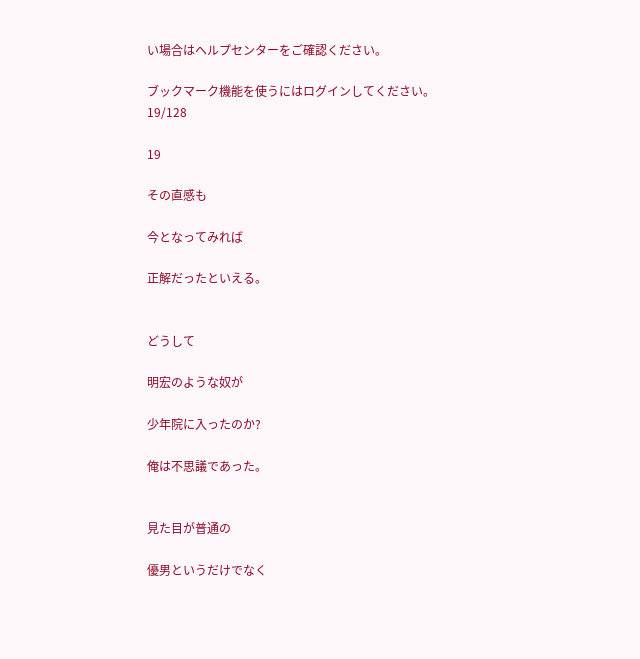い場合はヘルプセンターをご確認ください。

ブックマーク機能を使うにはログインしてください。
19/128

19

その直感も

今となってみれば

正解だったといえる。


どうして

明宏のような奴が

少年院に入ったのか?

俺は不思議であった。


見た目が普通の

優男というだけでなく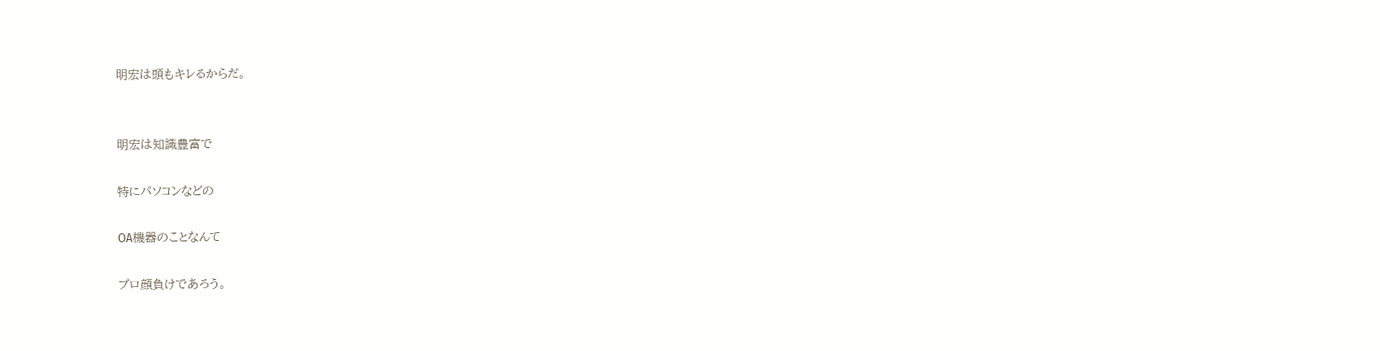明宏は頭もキレるからだ。


明宏は知識豊富で

特にパソコンなどの

OA機器のことなんて

プロ顔負けであろう。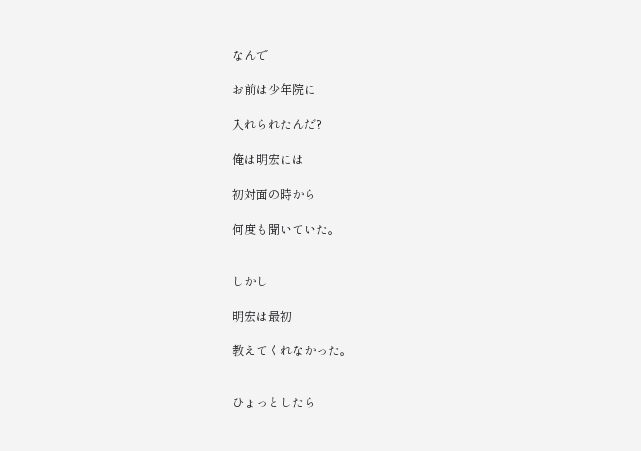なんで

お前は少年院に

入れられたんだ?

俺は明宏には

初対面の時から

何度も聞いていた。


しかし

明宏は最初

教えてくれなかった。


ひょっとしたら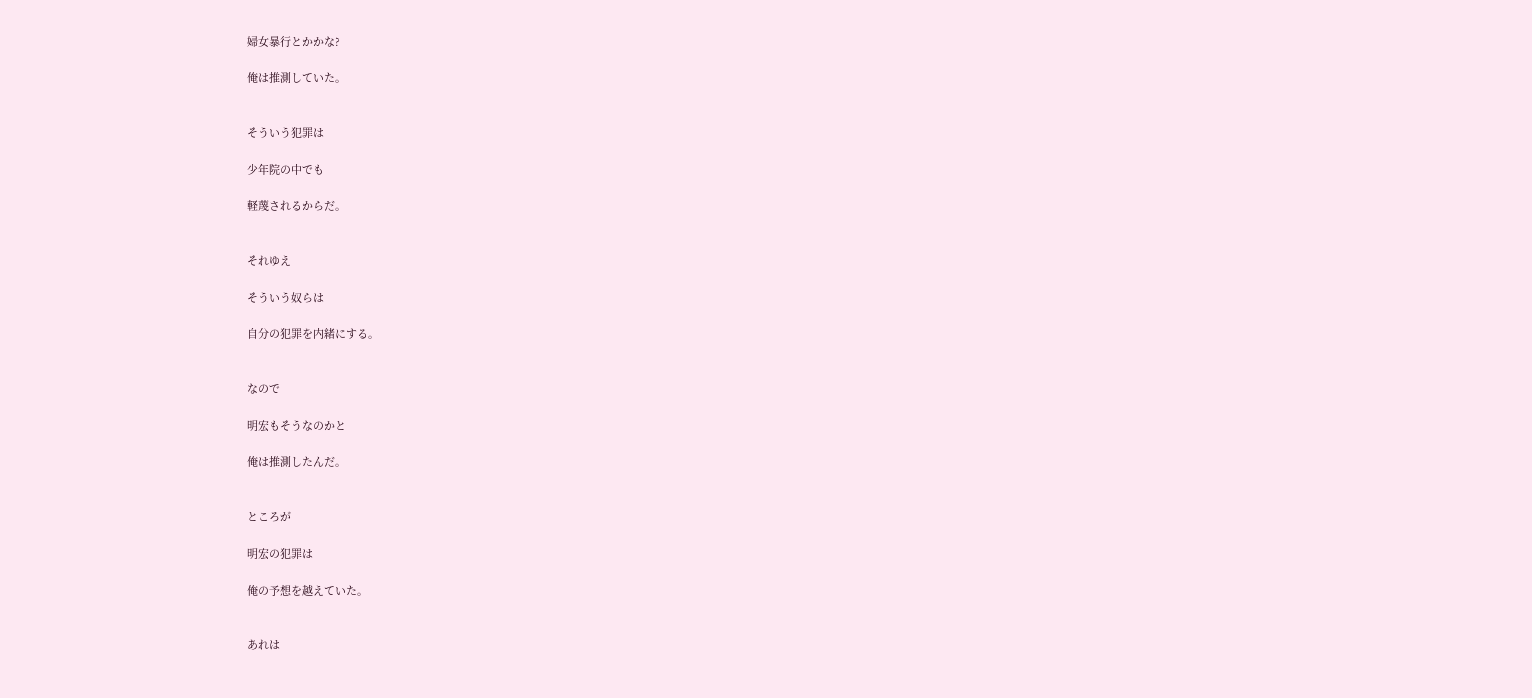婦女暴行とかかな?

俺は推測していた。


そういう犯罪は

少年院の中でも

軽蔑されるからだ。


それゆえ

そういう奴らは

自分の犯罪を内緒にする。


なので

明宏もそうなのかと

俺は推測したんだ。


ところが

明宏の犯罪は

俺の予想を越えていた。


あれは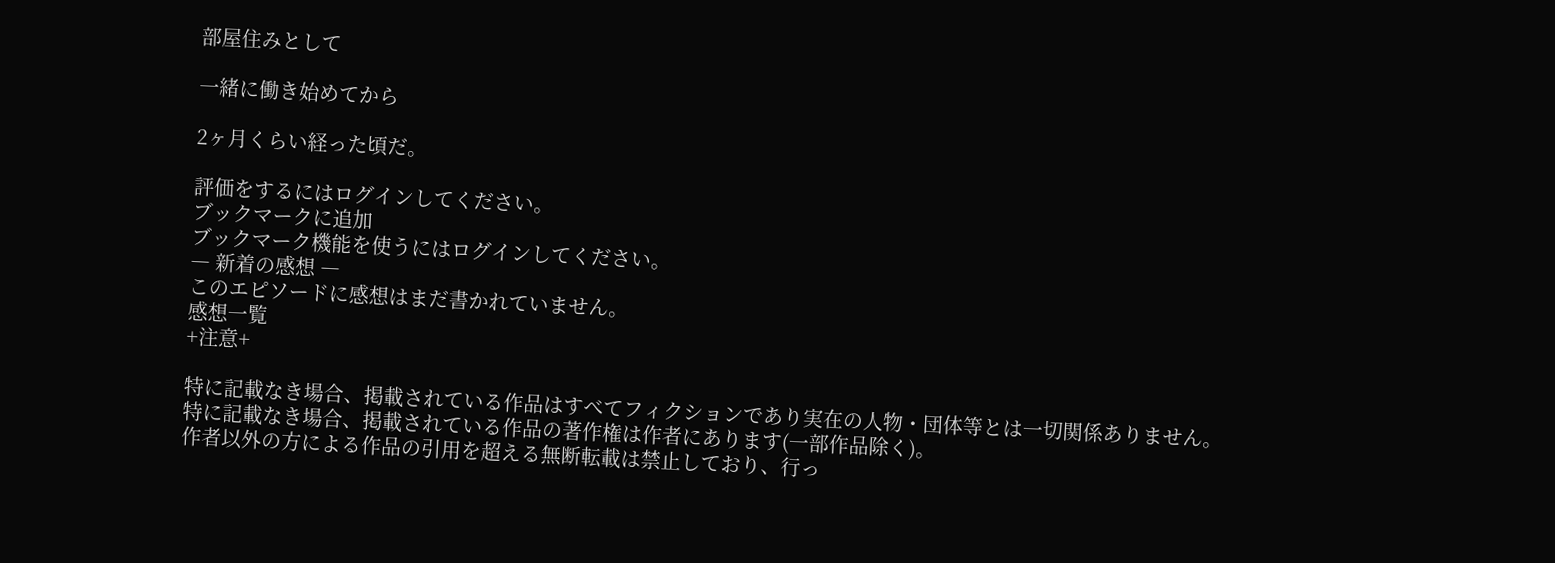部屋住みとして

一緒に働き始めてから

2ヶ月くらい経った頃だ。

評価をするにはログインしてください。
ブックマークに追加
ブックマーク機能を使うにはログインしてください。
― 新着の感想 ―
このエピソードに感想はまだ書かれていません。
感想一覧
+注意+

特に記載なき場合、掲載されている作品はすべてフィクションであり実在の人物・団体等とは一切関係ありません。
特に記載なき場合、掲載されている作品の著作権は作者にあります(一部作品除く)。
作者以外の方による作品の引用を超える無断転載は禁止しており、行っ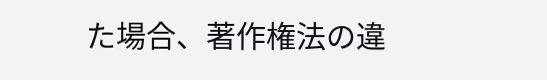た場合、著作権法の違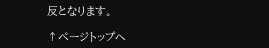反となります。

↑ページトップへ